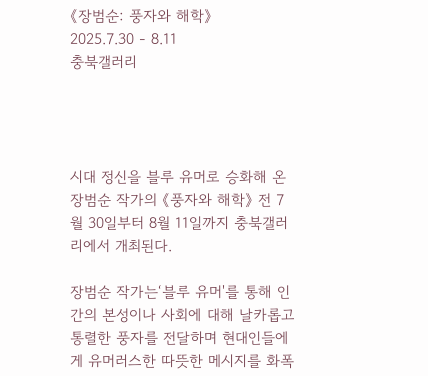《장범순: 풍자와 해학》
2025.7.30 - 8.11
충북갤러리




시대 정신을 블루 유머로 승화해 온 장범순 작가의 《풍자와 해학》 전 7월 30일부터 8월 11일까지 충북갤러리에서 개최된다.

장범순 작가는‘블루 유머'를 통해 인간의 본성이나 사회에 대해 날카롭고 통렬한 풍자를 전달하며 현대인들에게 유머러스한 따뜻한 메시지를 화폭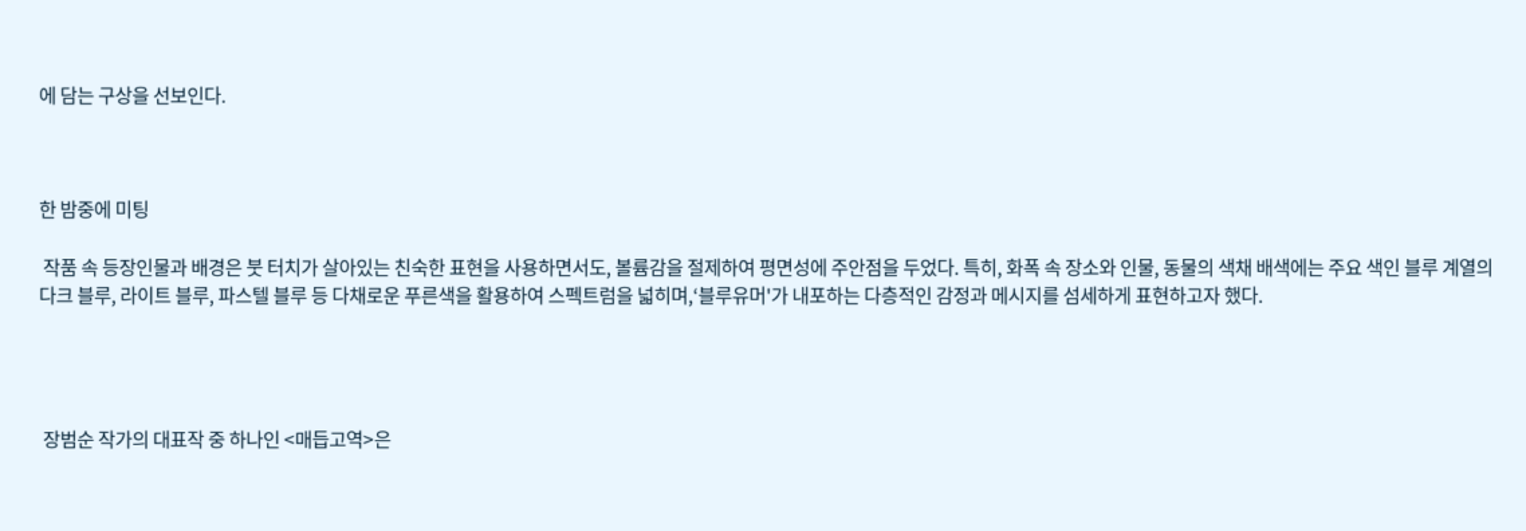에 담는 구상을 선보인다.



한 밤중에 미팅

 작품 속 등장인물과 배경은 붓 터치가 살아있는 친숙한 표현을 사용하면서도, 볼륨감을 절제하여 평면성에 주안점을 두었다. 특히, 화폭 속 장소와 인물, 동물의 색채 배색에는 주요 색인 블루 계열의 다크 블루, 라이트 블루, 파스텔 블루 등 다채로운 푸른색을 활용하여 스펙트럼을 넓히며,‘블루유머'가 내포하는 다층적인 감정과 메시지를 섬세하게 표현하고자 했다.




 장범순 작가의 대표작 중 하나인 <매듭고역>은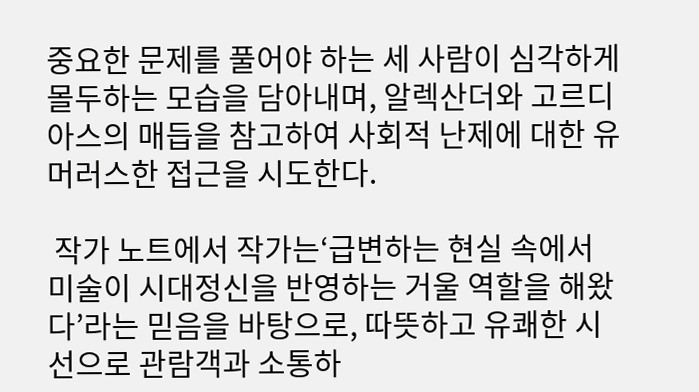중요한 문제를 풀어야 하는 세 사람이 심각하게 몰두하는 모습을 담아내며, 알렉산더와 고르디아스의 매듭을 참고하여 사회적 난제에 대한 유머러스한 접근을 시도한다.

 작가 노트에서 작가는‘급변하는 현실 속에서 미술이 시대정신을 반영하는 거울 역할을 해왔다’라는 믿음을 바탕으로, 따뜻하고 유쾌한 시선으로 관람객과 소통하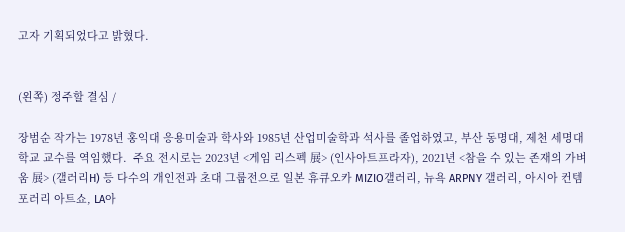고자 기획되었다고 밝혔다.


(왼쪽) 정주할 결심 /

장범순 작가는 1978년 홍익대 응용미술과 학사와 1985년 산업미술학과 석사를 졸업하였고, 부산 동명대, 제천 세명대학교 교수를 역임했다.  주요 전시로는 2023년 <게임 리스펙 展> (인사아트프라자), 2021년 <참을 수 있는 존재의 가벼움 展> (갤러리H) 등 다수의 개인전과 초대 그룹전으로 일본 휴큐오카 MIZIO갤러리, 뉴욕 ARPNY 갤러리, 아시아 컨템포러리 아트쇼, LA아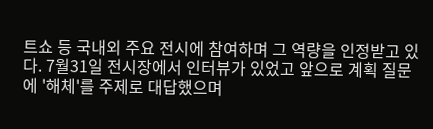트쇼 등 국내외 주요 전시에 참여하며 그 역량을 인정받고 있다. 7월31일 전시장에서 인터뷰가 있었고 앞으로 계획 질문에 '해체'를 주제로 대답했으며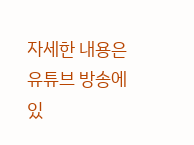자세한 내용은 유튜브 방송에 있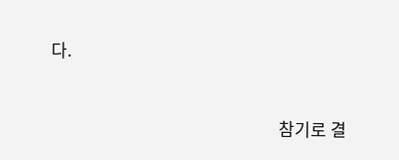다.


                                                         참기로 결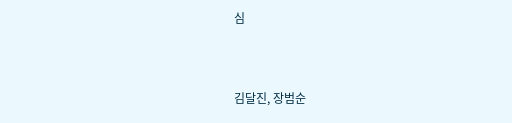심


김달진, 장범순